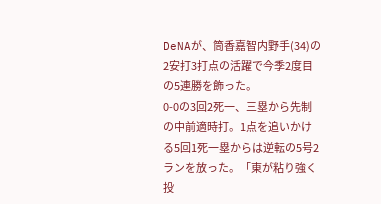DeNAが、筒香嘉智内野手(34)の2安打3打点の活躍で今季2度目の5連勝を飾った。
0-0の3回2死一、三塁から先制の中前適時打。1点を追いかける5回1死一塁からは逆転の5号2ランを放った。「東が粘り強く投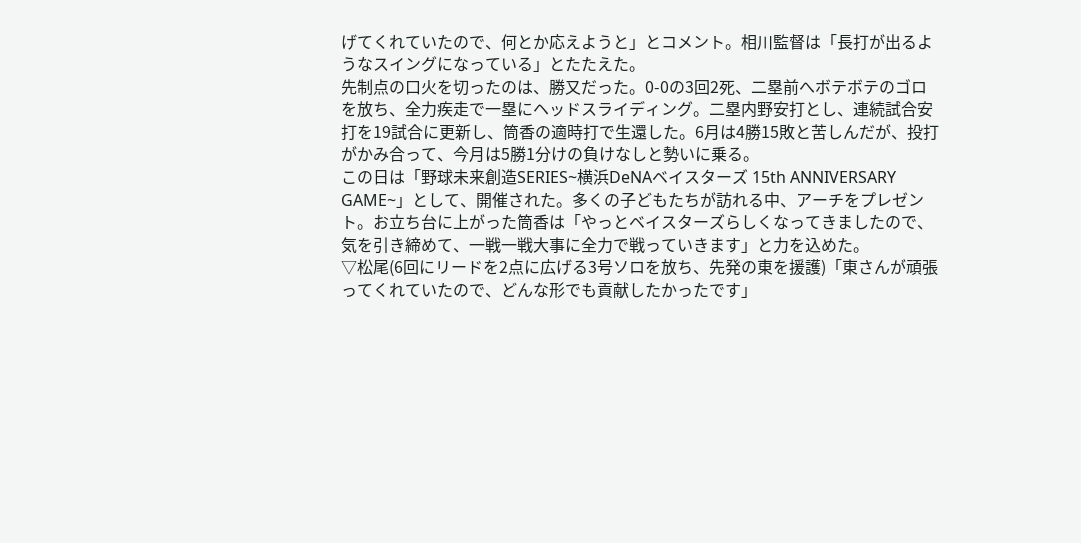げてくれていたので、何とか応えようと」とコメント。相川監督は「長打が出るようなスイングになっている」とたたえた。
先制点の口火を切ったのは、勝又だった。0-0の3回2死、二塁前へボテボテのゴロを放ち、全力疾走で一塁にヘッドスライディング。二塁内野安打とし、連続試合安打を19試合に更新し、筒香の適時打で生還した。6月は4勝15敗と苦しんだが、投打がかみ合って、今月は5勝1分けの負けなしと勢いに乗る。
この日は「野球未来創造SERIES~横浜DeNAベイスターズ 15th ANNIVERSARY GAME~」として、開催された。多くの子どもたちが訪れる中、アーチをプレゼント。お立ち台に上がった筒香は「やっとベイスターズらしくなってきましたので、気を引き締めて、一戦一戦大事に全力で戦っていきます」と力を込めた。
▽松尾(6回にリードを2点に広げる3号ソロを放ち、先発の東を援護)「東さんが頑張ってくれていたので、どんな形でも貢献したかったです」